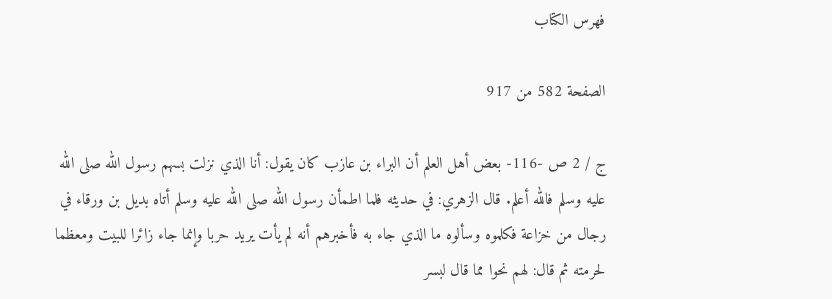فهرس الكتاب

الصفحة 582 من 917

ج / 2 ص -116- بعض أهل العلم أن البراء بن عازب كان يقول: أنا الذي نزلت بسهم رسول الله صلى الله عليه وسلم فالله أعلم. قال الزهري: في حديثه فلما اطمأن رسول الله صلى الله عليه وسلم أتاه بديل بن ورقاء في رجال من خزاعة فكلموه وسألوه ما الذي جاء به فأخبرهم أنه لم يأت يريد حربا وإنما جاء زائرا للبيت ومعظما لحرمته ثم قال: لهم نحوا مما قال لبسر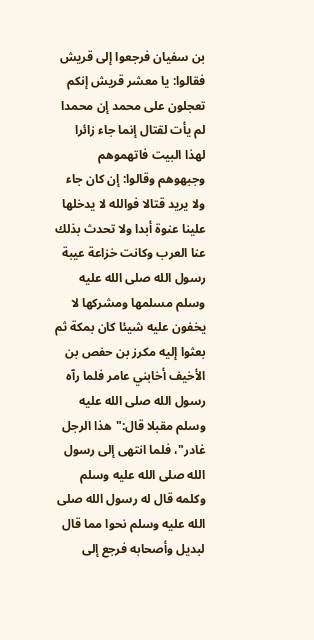بن سفيان فرجعوا إلى قريش فقالوا: يا معشر قريش إنكم تعجلون على محمد إن محمدا لم يأت لقتال إنما جاء زائرا لهذا البيت فاتهموهم وجبهوهم وقالوا: إن كان جاء ولا يريد قتالا فوالله لا يدخلها علينا عنوة أبدا ولا تحدث بذلك عنا العرب وكانت خزاعة عيبة رسول الله صلى الله عليه وسلم مسلمها ومشركها لا يخفون عليه شيئا كان بمكة ثم بعثوا إليه مكرز بن حفص بن الأخيف أخابني عامر فلما رآه رسول الله صلى الله عليه وسلم مقبلا قال:"هذا الرجل غادر"، فلما انتهى إلى رسول الله صلى الله عليه وسلم وكلمه قال له رسول الله صلى الله عليه وسلم نحوا مما قال لبديل وأصحابه فرجع إلى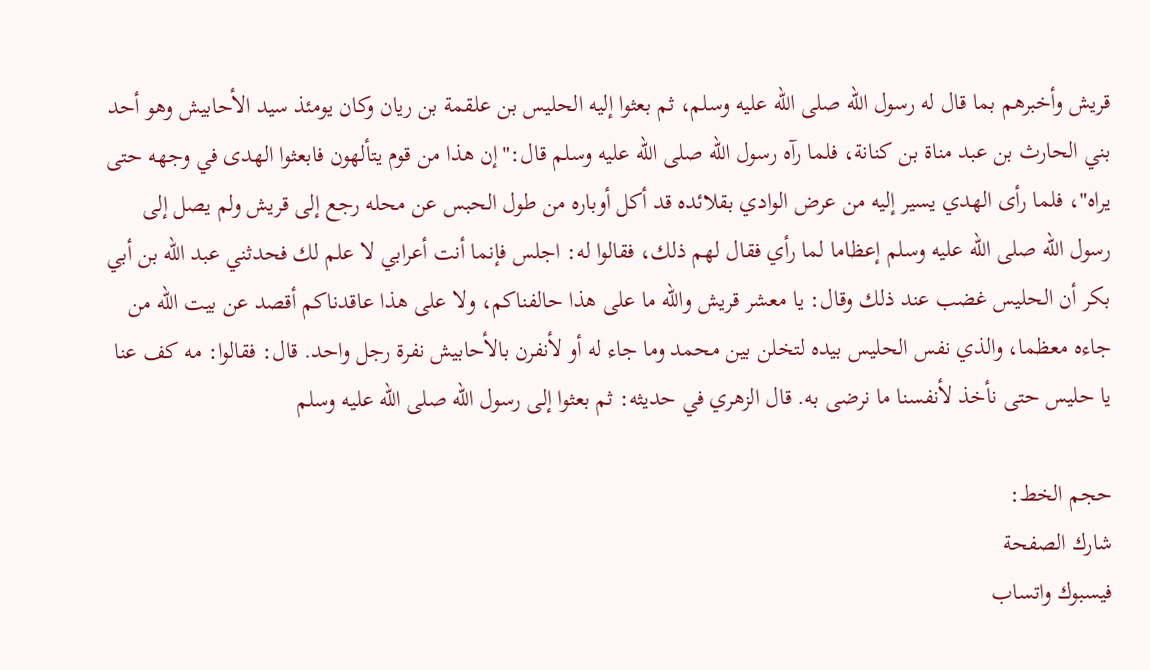قريش وأخبرهم بما قال له رسول الله صلى الله عليه وسلم، ثم بعثوا إليه الحليس بن علقمة بن ريان وكان يومئذ سيد الأحابيش وهو أحد بني الحارث بن عبد مناة بن كنانة، فلما رآه رسول الله صلى الله عليه وسلم قال:"إن هذا من قوم يتألهون فابعثوا الهدى في وجهه حتى يراه"، فلما رأى الهدي يسير إليه من عرض الوادي بقلائده قد أكل أوباره من طول الحبس عن محله رجع إلى قريش ولم يصل إلى رسول الله صلى الله عليه وسلم إعظاما لما رأي فقال لهم ذلك، فقالوا له: اجلس فإنما أنت أعرابي لا علم لك فحدثني عبد الله بن أبي بكر أن الحليس غضب عند ذلك وقال: يا معشر قريش والله ما على هذا حالفناكم، ولا على هذا عاقدناكم أقصد عن بيت الله من جاءه معظما، والذي نفس الحليس بيده لتخلن بين محمد وما جاء له أو لأنفرن بالأحابيش نفرة رجل واحد. قال: فقالوا: مه كف عنا يا حليس حتى نأخذ لأنفسنا ما نرضى به. قال الزهري في حديثه: ثم بعثوا إلى رسول الله صلى الله عليه وسلم

حجم الخط:
شارك الصفحة
فيسبوك واتساب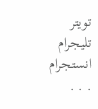تويتر تليجرام انستجرام
. . .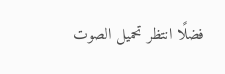فضلًا انتظر تحميل الصوت